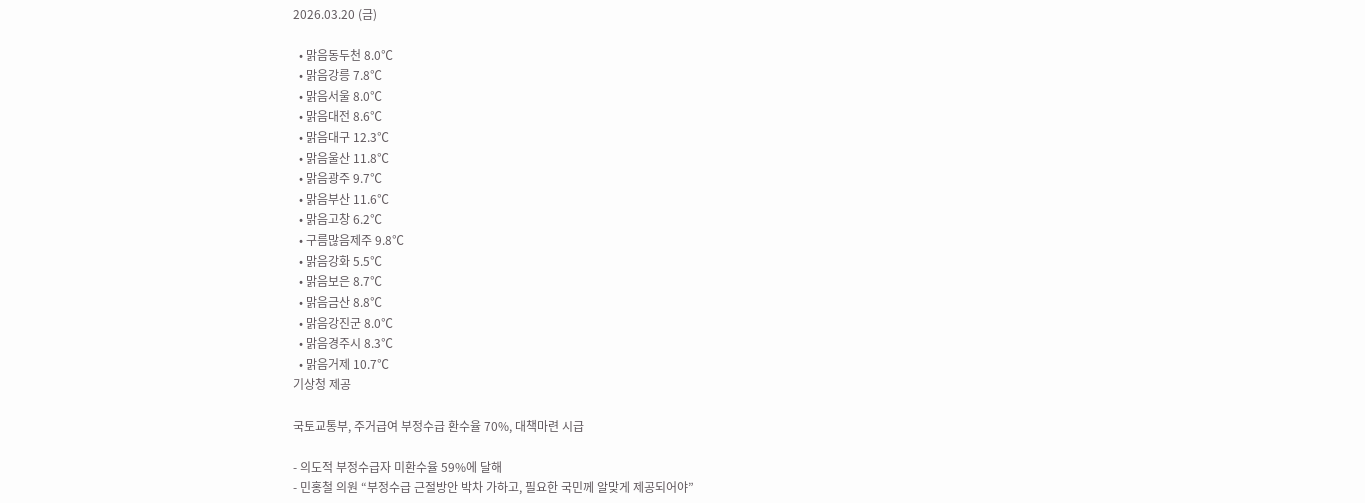2026.03.20 (금)

  • 맑음동두천 8.0℃
  • 맑음강릉 7.8℃
  • 맑음서울 8.0℃
  • 맑음대전 8.6℃
  • 맑음대구 12.3℃
  • 맑음울산 11.8℃
  • 맑음광주 9.7℃
  • 맑음부산 11.6℃
  • 맑음고창 6.2℃
  • 구름많음제주 9.8℃
  • 맑음강화 5.5℃
  • 맑음보은 8.7℃
  • 맑음금산 8.8℃
  • 맑음강진군 8.0℃
  • 맑음경주시 8.3℃
  • 맑음거제 10.7℃
기상청 제공

국토교통부, 주거급여 부정수급 환수율 70%, 대책마련 시급

- 의도적 부정수급자 미환수율 59%에 달해
- 민홍철 의원 “부정수급 근절방안 박차 가하고, 필요한 국민께 알맞게 제공되어야”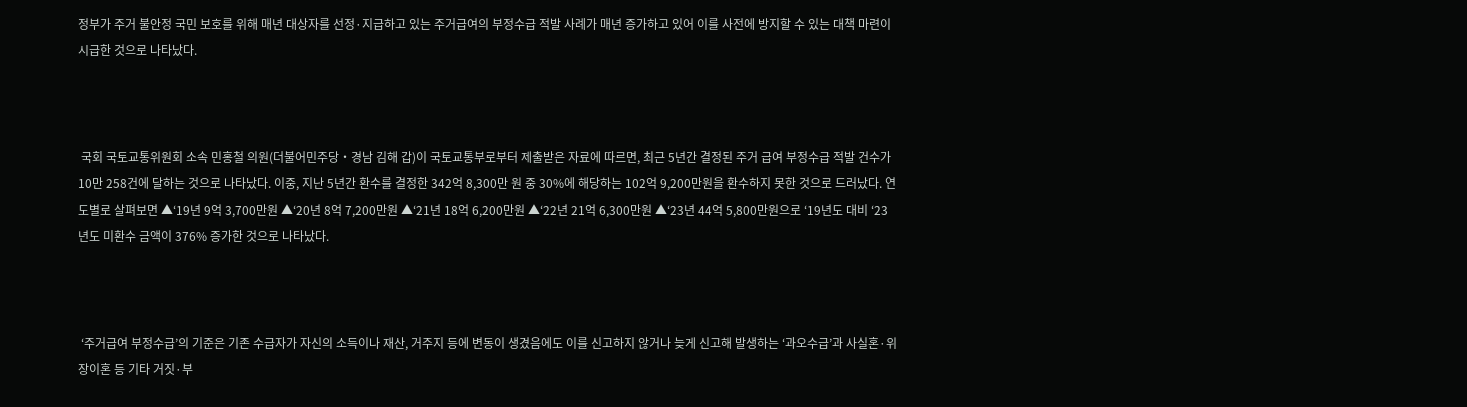정부가 주거 불안정 국민 보호를 위해 매년 대상자를 선정·지급하고 있는 주거급여의 부정수급 적발 사례가 매년 증가하고 있어 이를 사전에 방지할 수 있는 대책 마련이 시급한 것으로 나타났다.



 국회 국토교통위원회 소속 민홍철 의원(더불어민주당‧경남 김해 갑)이 국토교통부로부터 제출받은 자료에 따르면, 최근 5년간 결정된 주거 급여 부정수급 적발 건수가 10만 258건에 달하는 것으로 나타났다. 이중, 지난 5년간 환수를 결정한 342억 8,300만 원 중 30%에 해당하는 102억 9,200만원을 환수하지 못한 것으로 드러났다. 연도별로 살펴보면 ▲‘19년 9억 3,700만원 ▲‘20년 8억 7,200만원 ▲‘21년 18억 6,200만원 ▲‘22년 21억 6,300만원 ▲‘23년 44억 5,800만원으로 ‘19년도 대비 ‘23년도 미환수 금액이 376% 증가한 것으로 나타났다.



 ‘주거급여 부정수급’의 기준은 기존 수급자가 자신의 소득이나 재산, 거주지 등에 변동이 생겼음에도 이를 신고하지 않거나 늦게 신고해 발생하는 ‘과오수급’과 사실혼·위장이혼 등 기타 거짓·부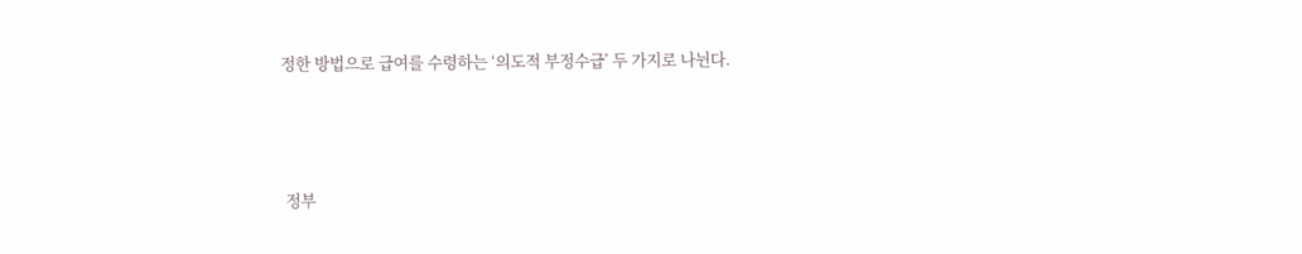정한 방법으로 급여를 수령하는 ‘의도적 부정수급’ 두 가지로 나뉜다.



 정부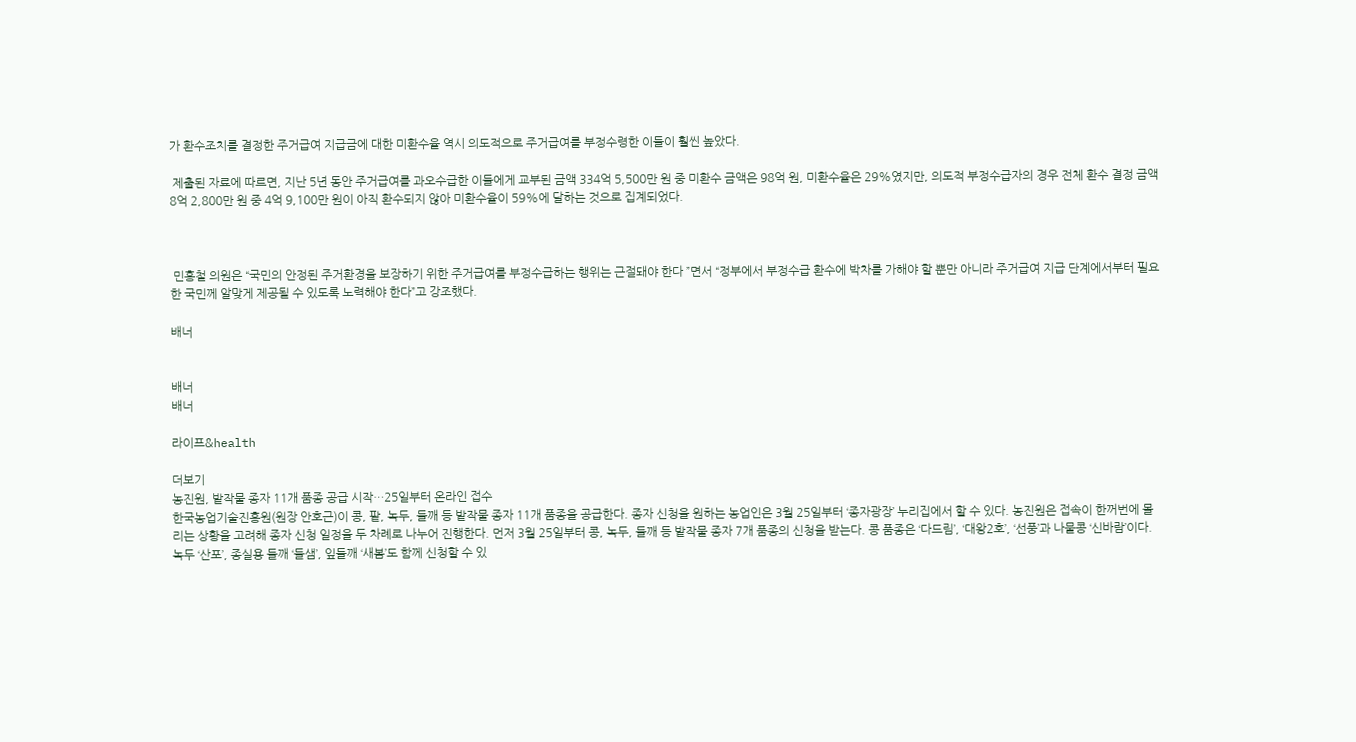가 환수조치를 결정한 주거급여 지급금에 대한 미환수율 역시 의도적으로 주거급여를 부정수령한 이들이 훨씬 높았다.

 제출된 자료에 따르면, 지난 5년 동안 주거급여를 과오수급한 이들에게 교부된 금액 334억 5,500만 원 중 미환수 금액은 98억 원, 미환수율은 29%였지만, 의도적 부정수급자의 경우 전체 환수 결정 금액 8억 2,800만 원 중 4억 9,100만 원이 아직 환수되지 않아 미환수율이 59%에 달하는 것으로 집계되었다.



 민홍철 의원은 “국민의 안정된 주거환경을 보장하기 위한 주거급여를 부정수급하는 행위는 근절돼야 한다 ”면서 “정부에서 부정수급 환수에 박차를 가해야 할 뿐만 아니라 주거급여 지급 단계에서부터 필요한 국민께 알맞게 제공될 수 있도록 노력해야 한다”고 강조했다.

배너


배너
배너

라이프&health

더보기
농진원, 밭작물 종자 11개 품종 공급 시작…25일부터 온라인 접수
한국농업기술진흥원(원장 안호근)이 콩, 팥, 녹두, 들깨 등 밭작물 종자 11개 품종을 공급한다. 종자 신청을 원하는 농업인은 3월 25일부터 ‘종자광장’ 누리집에서 할 수 있다. 농진원은 접속이 한꺼번에 몰리는 상황을 고려해 종자 신청 일정을 두 차례로 나누어 진행한다. 먼저 3월 25일부터 콩, 녹두, 들깨 등 밭작물 종자 7개 품종의 신청을 받는다. 콩 품종은 ‘다드림’, ‘대왕2호’, ‘선풍’과 나물콩 ‘신바람’이다. 녹두 ‘산포’, 종실용 들깨 ‘들샘’, 잎들깨 ‘새봄’도 함께 신청할 수 있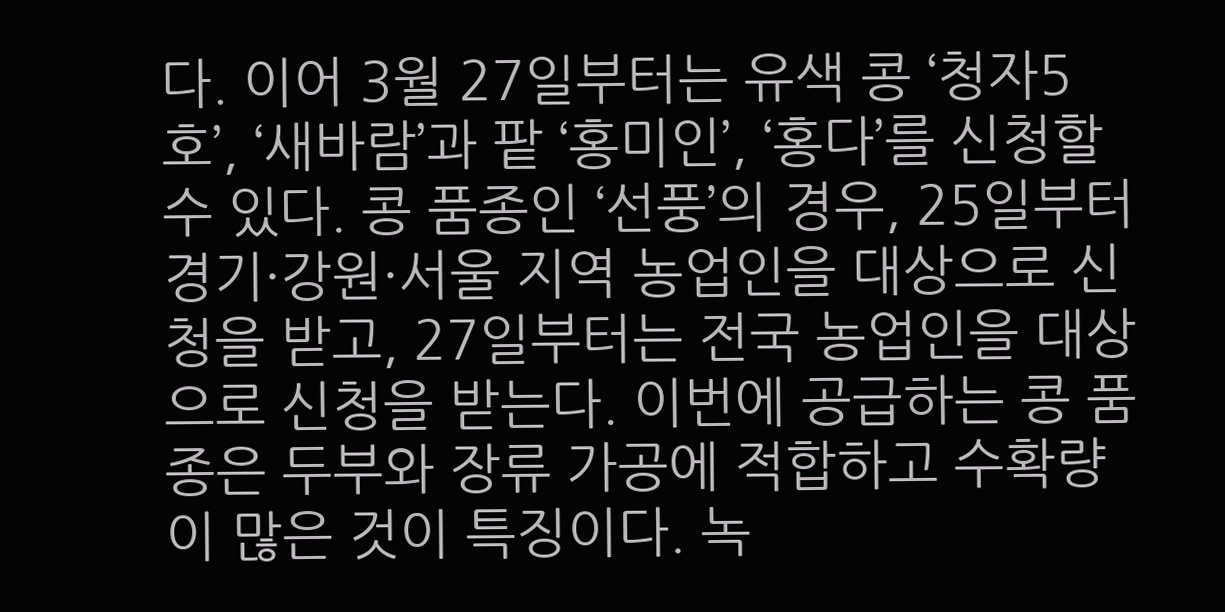다. 이어 3월 27일부터는 유색 콩 ‘청자5호’, ‘새바람’과 팥 ‘홍미인’, ‘홍다’를 신청할 수 있다. 콩 품종인 ‘선풍’의 경우, 25일부터 경기·강원·서울 지역 농업인을 대상으로 신청을 받고, 27일부터는 전국 농업인을 대상으로 신청을 받는다. 이번에 공급하는 콩 품종은 두부와 장류 가공에 적합하고 수확량이 많은 것이 특징이다. 녹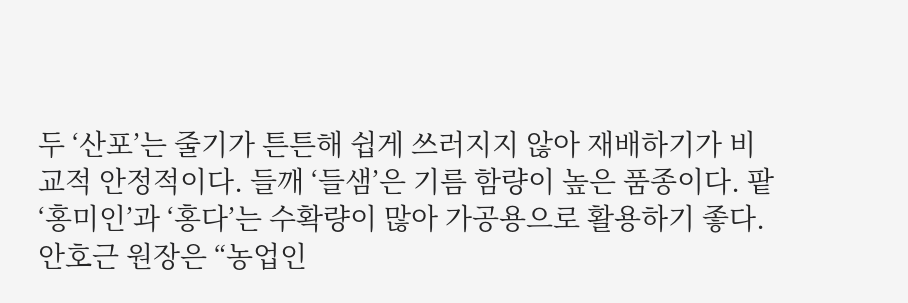두 ‘산포’는 줄기가 튼튼해 쉽게 쓰러지지 않아 재배하기가 비교적 안정적이다. 들깨 ‘들샘’은 기름 함량이 높은 품종이다. 팥 ‘홍미인’과 ‘홍다’는 수확량이 많아 가공용으로 활용하기 좋다. 안호근 원장은 “농업인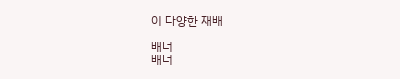이 다양한 재배

배너
배너